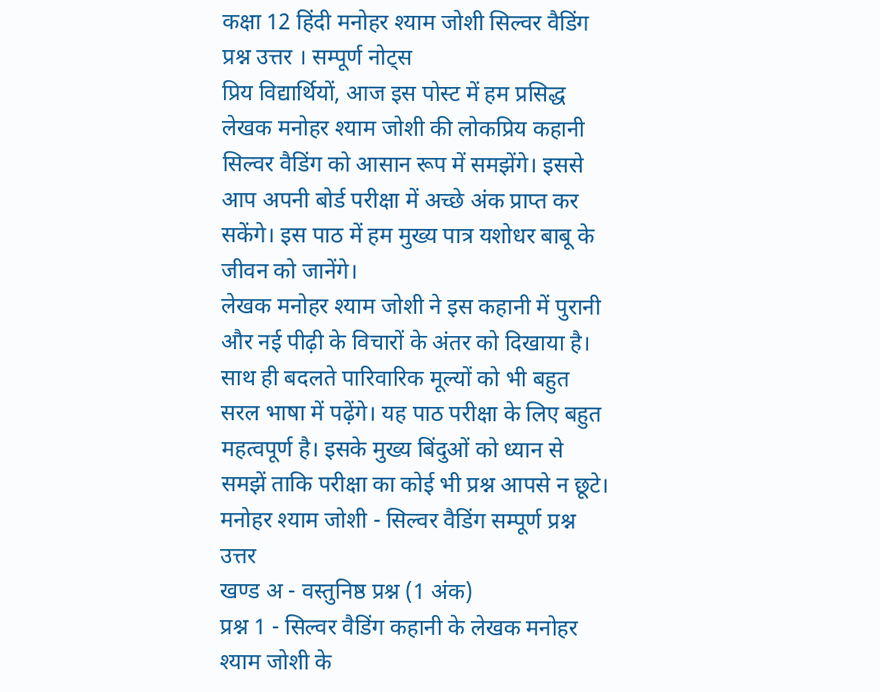कक्षा 12 हिंदी मनोहर श्याम जोशी सिल्वर वैडिंग प्रश्न उत्तर । सम्पूर्ण नोट्स
प्रिय विद्यार्थियों, आज इस पोस्ट में हम प्रसिद्ध लेखक मनोहर श्याम जोशी की लोकप्रिय कहानी सिल्वर वैडिंग को आसान रूप में समझेंगे। इससे आप अपनी बोर्ड परीक्षा में अच्छे अंक प्राप्त कर सकेंगे। इस पाठ में हम मुख्य पात्र यशोधर बाबू के जीवन को जानेंगे।
लेखक मनोहर श्याम जोशी ने इस कहानी में पुरानी और नई पीढ़ी के विचारों के अंतर को दिखाया है। साथ ही बदलते पारिवारिक मूल्यों को भी बहुत सरल भाषा में पढ़ेंगे। यह पाठ परीक्षा के लिए बहुत महत्वपूर्ण है। इसके मुख्य बिंदुओं को ध्यान से समझें ताकि परीक्षा का कोई भी प्रश्न आपसे न छूटे।
मनोहर श्याम जोशी - सिल्वर वैडिंग सम्पूर्ण प्रश्न उत्तर
खण्ड अ - वस्तुनिष्ठ प्रश्न (1 अंक)
प्रश्न 1 - सिल्वर वैडिंग कहानी के लेखक मनोहर श्याम जोशी के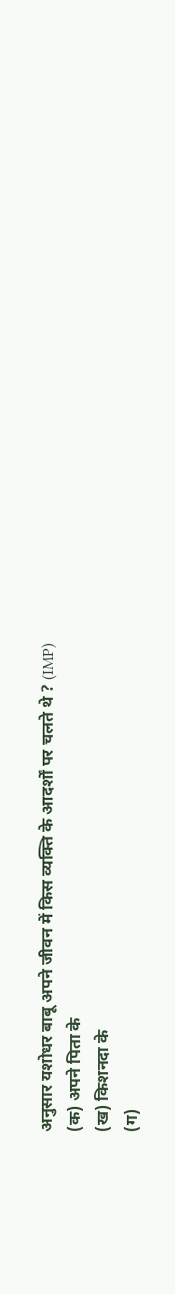अनुसार यशोधर बाबू अपने जीवन में किस व्यक्ति के आदर्शों पर चलते थे ? (IMP)
(क) अपने पिता के
(ख) किशनदा के
(ग)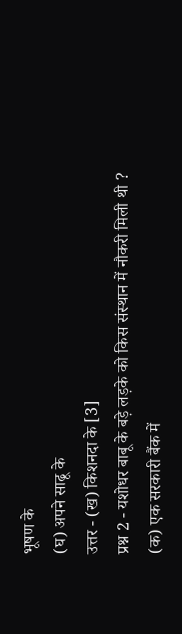भूषण के
(घ) अपने साढू के
उत्तर - (ख) किशनदा के [3]
प्रश्न 2 - यशोधर बाबू के बड़े लड़के को किस संस्थान में नौकरी मिली थी ?
(क) एक सरकारी बैंक में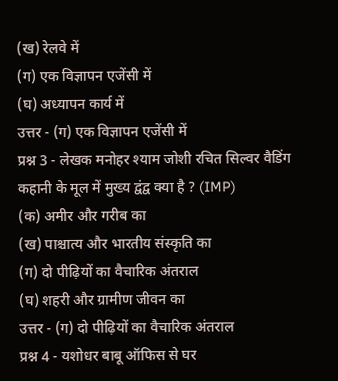(ख) रेलवे में
(ग) एक विज्ञापन एजेंसी में
(घ) अध्यापन कार्य में
उत्तर - (ग) एक विज्ञापन एजेंसी में
प्रश्न 3 - लेखक मनोहर श्याम जोशी रचित सिल्वर वैडिंग कहानी के मूल में मुख्य द्वंद्व क्या है ? (IMP)
(क) अमीर और गरीब का
(ख) पाश्चात्य और भारतीय संस्कृति का
(ग) दो पीढ़ियों का वैचारिक अंतराल
(घ) शहरी और ग्रामीण जीवन का
उत्तर - (ग) दो पीढ़ियों का वैचारिक अंतराल
प्रश्न 4 - यशोधर बाबू ऑफिस से घर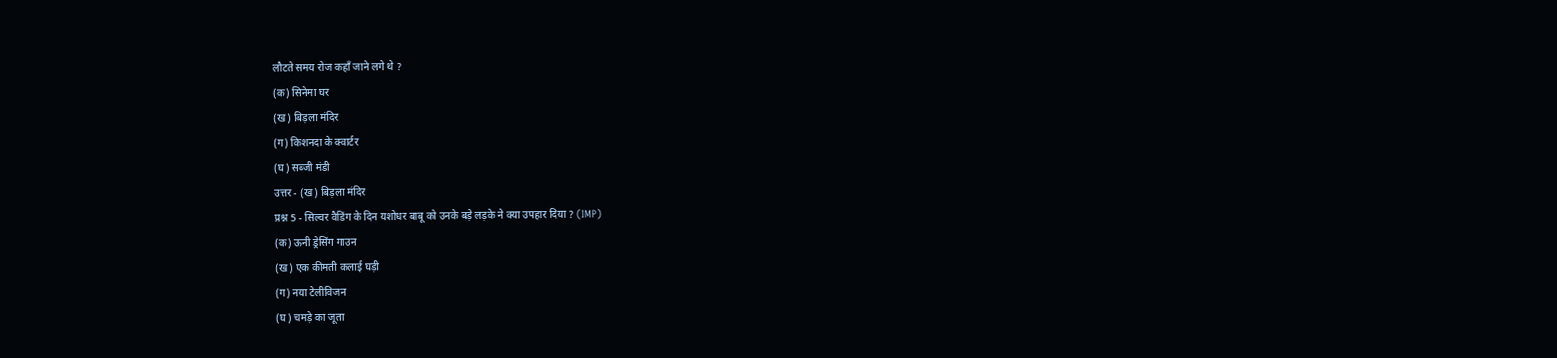लौटते समय रोज कहाँ जाने लगे थे ?
(क) सिनेमा घर
(ख) बिड़ला मंदिर
(ग) किशनदा के क्वार्टर
(घ) सब्जी मंडी
उत्तर - (ख) बिड़ला मंदिर
प्रश्न 5 - सिल्वर वैडिंग के दिन यशोधर बाबू को उनके बड़े लड़के ने क्या उपहार दिया ? (IMP)
(क) ऊनी ड्रेसिंग गाउन
(ख) एक कीमती कलाई घड़ी
(ग) नया टेलीविजन
(घ) चमड़े का जूता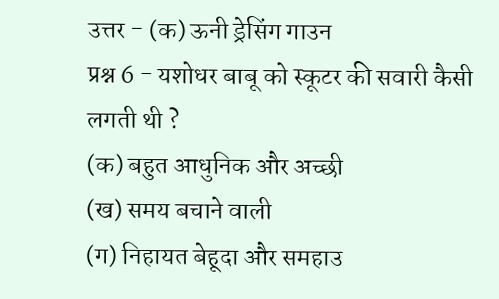उत्तर - (क) ऊनी ड्रेसिंग गाउन
प्रश्न 6 - यशोधर बाबू को स्कूटर की सवारी कैसी लगती थी ?
(क) बहुत आधुनिक और अच्छी
(ख) समय बचाने वाली
(ग) निहायत बेहूदा और समहाउ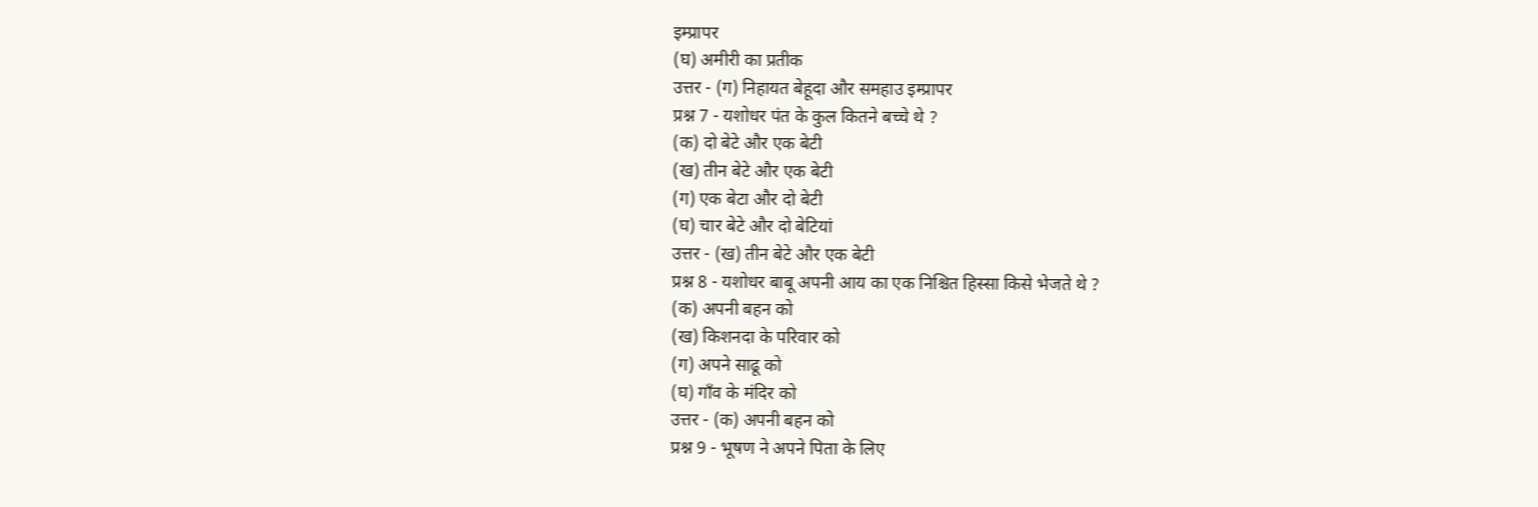इम्प्रापर
(घ) अमीरी का प्रतीक
उत्तर - (ग) निहायत बेहूदा और समहाउ इम्प्रापर
प्रश्न 7 - यशोधर पंत के कुल कितने बच्चे थे ?
(क) दो बेटे और एक बेटी
(ख) तीन बेटे और एक बेटी
(ग) एक बेटा और दो बेटी
(घ) चार बेटे और दो बेटियां
उत्तर - (ख) तीन बेटे और एक बेटी
प्रश्न 8 - यशोधर बाबू अपनी आय का एक निश्चित हिस्सा किसे भेजते थे ?
(क) अपनी बहन को
(ख) किशनदा के परिवार को
(ग) अपने साढू को
(घ) गाँव के मंदिर को
उत्तर - (क) अपनी बहन को
प्रश्न 9 - भूषण ने अपने पिता के लिए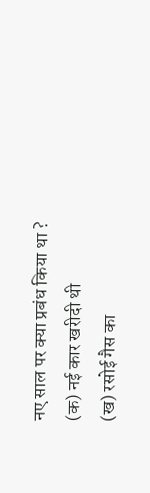नए साल पर क्या प्रबंध किया था ?
(क) नई कार खरीदी थी
(ख) रसोई गैस का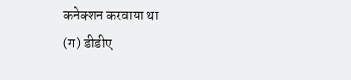कनेक्शन करवाया था
(ग) डीडीए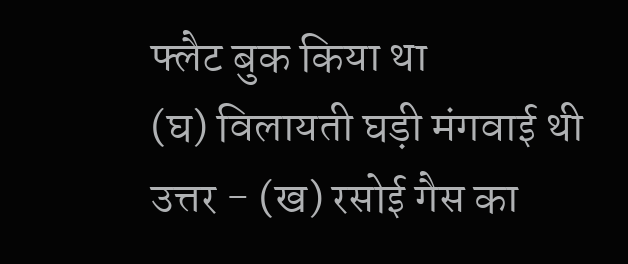फ्लैट बुक किया था
(घ) विलायती घड़ी मंगवाई थी
उत्तर - (ख) रसोई गैस का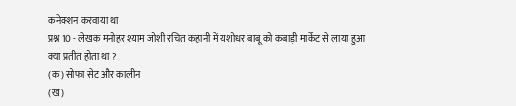कनेक्शन करवाया था
प्रश्न 10 - लेखक मनोहर श्याम जोशी रचित कहानी में यशोधर बाबू को कबाड़ी मार्केट से लाया हुआ क्या प्रतीत होता था ?
(क) सोफा सेट और कालीन
(ख)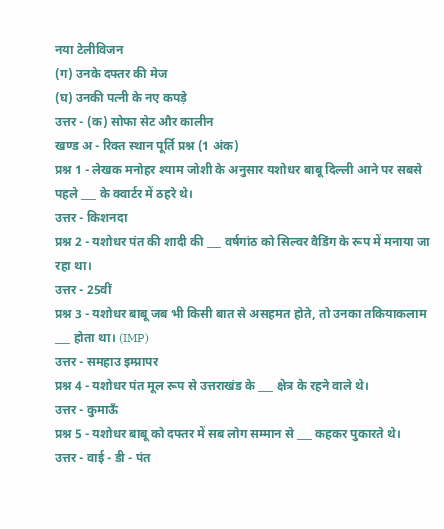नया टेलीविजन
(ग) उनके दफ्तर की मेज
(घ) उनकी पत्नी के नए कपड़े
उत्तर - (क) सोफा सेट और कालीन
खण्ड अ - रिक्त स्थान पूर्ति प्रश्न (1 अंक)
प्रश्न 1 - लेखक मनोहर श्याम जोशी के अनुसार यशोधर बाबू दिल्ली आने पर सबसे पहले ___ के क्वार्टर में ठहरे थे।
उत्तर - किशनदा
प्रश्न 2 - यशोधर पंत की शादी की ___ वर्षगांठ को सिल्वर वैडिंग के रूप में मनाया जा रहा था।
उत्तर - 25वीं
प्रश्न 3 - यशोधर बाबू जब भी किसी बात से असहमत होते, तो उनका तकियाकलाम ___ होता था। (IMP)
उत्तर - समहाउ इम्प्रापर
प्रश्न 4 - यशोधर पंत मूल रूप से उत्तराखंड के ___ क्षेत्र के रहने वाले थे।
उत्तर - कुमाऊँ
प्रश्न 5 - यशोधर बाबू को दफ्तर में सब लोग सम्मान से ___ कहकर पुकारते थे।
उत्तर - वाई - डी - पंत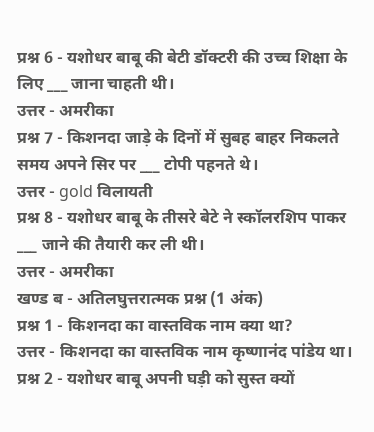प्रश्न 6 - यशोधर बाबू की बेटी डॉक्टरी की उच्च शिक्षा के लिए ___ जाना चाहती थी।
उत्तर - अमरीका
प्रश्न 7 - किशनदा जाड़े के दिनों में सुबह बाहर निकलते समय अपने सिर पर ___ टोपी पहनते थे।
उत्तर - gold विलायती
प्रश्न 8 - यशोधर बाबू के तीसरे बेटे ने स्कॉलरशिप पाकर ___ जाने की तैयारी कर ली थी।
उत्तर - अमरीका
खण्ड ब - अतिलघुत्तरात्मक प्रश्न (1 अंक)
प्रश्न 1 - किशनदा का वास्तविक नाम क्या था?
उत्तर - किशनदा का वास्तविक नाम कृष्णानंद पांडेय था।
प्रश्न 2 - यशोधर बाबू अपनी घड़ी को सुस्त क्यों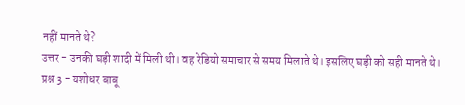नहीं मानते थे?
उत्तर - उनकी घड़ी शादी में मिली थी। वह रेडियो समाचार से समय मिलाते थे। इसलिए घड़ी को सही मानते थे।
प्रश्न 3 - यशोधर बाबू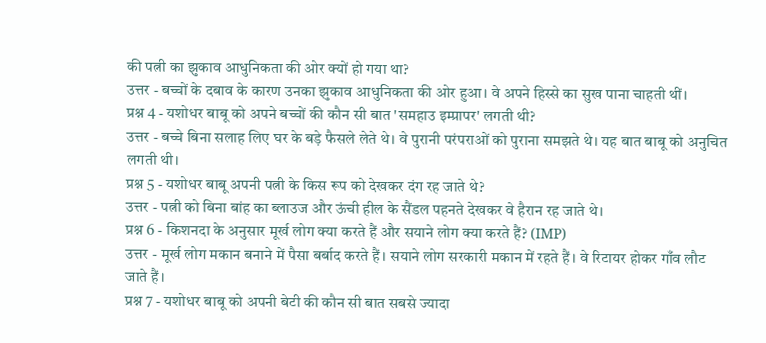की पत्नी का झुकाव आधुनिकता की ओर क्यों हो गया था?
उत्तर - बच्चों के दबाव के कारण उनका झुकाव आधुनिकता की ओर हुआ। वे अपने हिस्से का सुख पाना चाहती थीं।
प्रश्न 4 - यशोधर बाबू को अपने बच्चों की कौन सी बात 'समहाउ इम्प्रापर' लगती थी?
उत्तर - बच्चे बिना सलाह लिए घर के बड़े फैसले लेते थे। वे पुरानी परंपराओं को पुराना समझते थे। यह बात बाबू को अनुचित लगती थी।
प्रश्न 5 - यशोधर बाबू अपनी पत्नी के किस रूप को देखकर दंग रह जाते थे?
उत्तर - पत्नी को बिना बांह का ब्लाउज और ऊंची हील के सैंडल पहनते देखकर वे हैरान रह जाते थे।
प्रश्न 6 - किशनदा के अनुसार मूर्ख लोग क्या करते हैं और सयाने लोग क्या करते हैं? (IMP)
उत्तर - मूर्ख लोग मकान बनाने में पैसा बर्बाद करते हैं। सयाने लोग सरकारी मकान में रहते हैं। वे रिटायर होकर गाँव लौट जाते हैं।
प्रश्न 7 - यशोधर बाबू को अपनी बेटी की कौन सी बात सबसे ज्यादा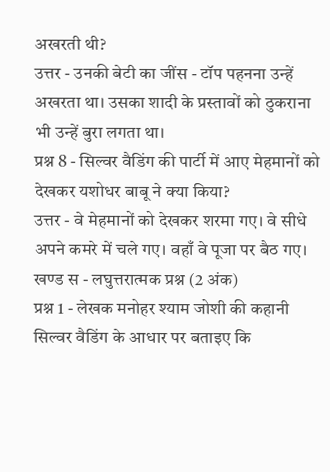अखरती थी?
उत्तर - उनकी बेटी का जींस - टॉप पहनना उन्हें अखरता था। उसका शादी के प्रस्तावों को ठुकराना भी उन्हें बुरा लगता था।
प्रश्न 8 - सिल्वर वैडिंग की पार्टी में आए मेहमानों को देखकर यशोधर बाबू ने क्या किया?
उत्तर - वे मेहमानों को देखकर शरमा गए। वे सीधे अपने कमरे में चले गए। वहाँ वे पूजा पर बैठ गए।
खण्ड स - लघुत्तरात्मक प्रश्न (2 अंक)
प्रश्न 1 - लेखक मनोहर श्याम जोशी की कहानी सिल्वर वैडिंग के आधार पर बताइए कि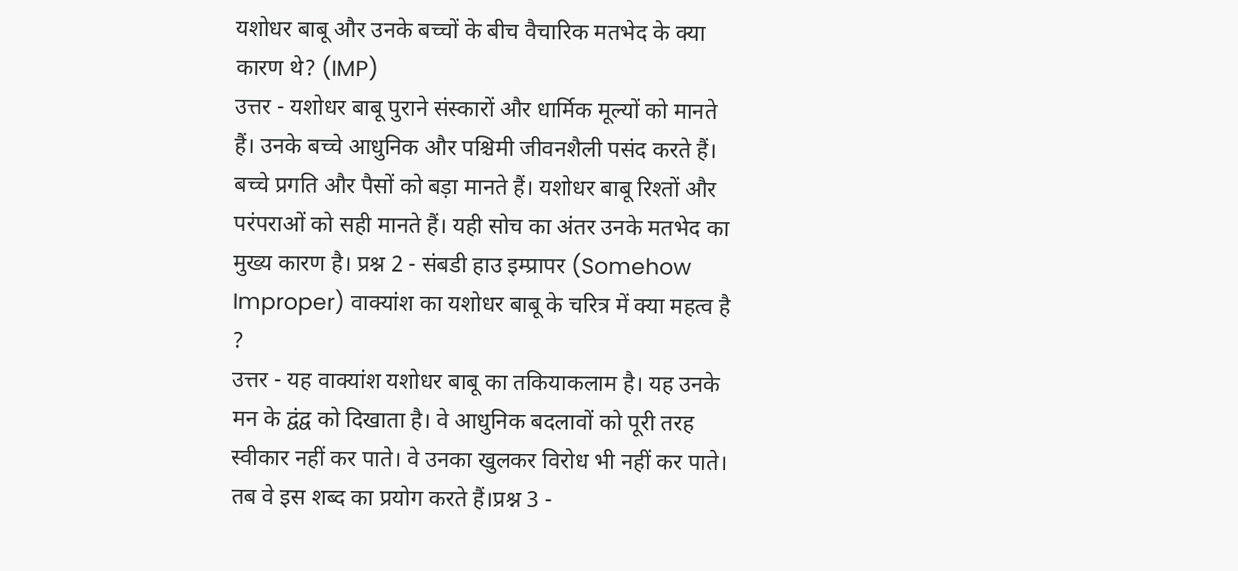यशोधर बाबू और उनके बच्चों के बीच वैचारिक मतभेद के क्या कारण थे? (IMP)
उत्तर - यशोधर बाबू पुराने संस्कारों और धार्मिक मूल्यों को मानते हैं। उनके बच्चे आधुनिक और पश्चिमी जीवनशैली पसंद करते हैं। बच्चे प्रगति और पैसों को बड़ा मानते हैं। यशोधर बाबू रिश्तों और परंपराओं को सही मानते हैं। यही सोच का अंतर उनके मतभेद का मुख्य कारण है। प्रश्न 2 - संबडी हाउ इम्प्रापर (Somehow Improper) वाक्यांश का यशोधर बाबू के चरित्र में क्या महत्व है ?
उत्तर - यह वाक्यांश यशोधर बाबू का तकियाकलाम है। यह उनके मन के द्वंद्व को दिखाता है। वे आधुनिक बदलावों को पूरी तरह स्वीकार नहीं कर पाते। वे उनका खुलकर विरोध भी नहीं कर पाते। तब वे इस शब्द का प्रयोग करते हैं।प्रश्न 3 -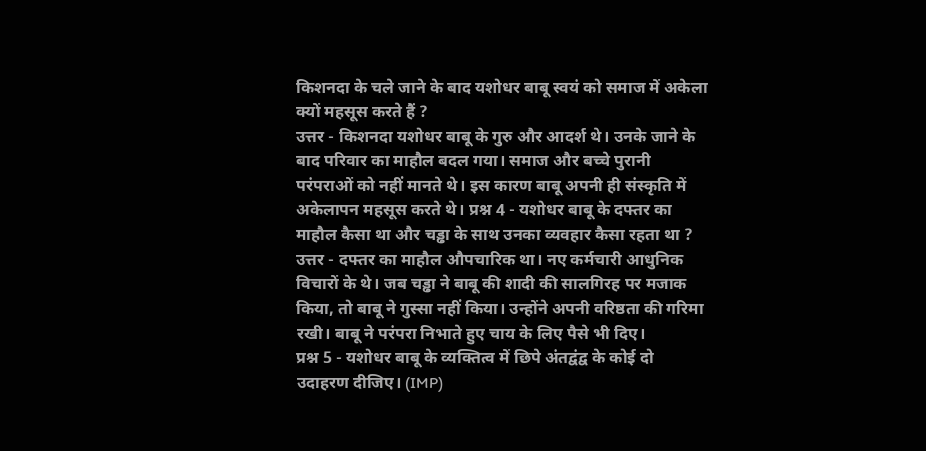किशनदा के चले जाने के बाद यशोधर बाबू स्वयं को समाज में अकेला क्यों महसूस करते हैं ?
उत्तर - किशनदा यशोधर बाबू के गुरु और आदर्श थे। उनके जाने के बाद परिवार का माहौल बदल गया। समाज और बच्चे पुरानी परंपराओं को नहीं मानते थे। इस कारण बाबू अपनी ही संस्कृति में अकेलापन महसूस करते थे। प्रश्न 4 - यशोधर बाबू के दफ्तर का माहौल कैसा था और चड्ढा के साथ उनका व्यवहार कैसा रहता था ?
उत्तर - दफ्तर का माहौल औपचारिक था। नए कर्मचारी आधुनिक विचारों के थे। जब चड्ढा ने बाबू की शादी की सालगिरह पर मजाक किया, तो बाबू ने गुस्सा नहीं किया। उन्होंने अपनी वरिष्ठता की गरिमा रखी। बाबू ने परंपरा निभाते हुए चाय के लिए पैसे भी दिए।
प्रश्न 5 - यशोधर बाबू के व्यक्तित्व में छिपे अंतद्वंद्व के कोई दो उदाहरण दीजिए। (IMP)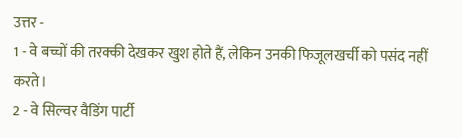उत्तर -
1 - वे बच्चों की तरक्की देखकर खुश होते हैं, लेकिन उनकी फिजूलखर्ची को पसंद नहीं करते।
2 - वे सिल्वर वैडिंग पार्टी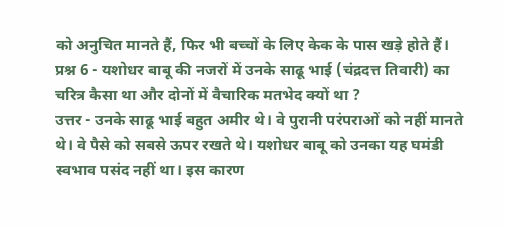को अनुचित मानते हैं, फिर भी बच्चों के लिए केक के पास खड़े होते हैं।
प्रश्न 6 - यशोधर बाबू की नजरों में उनके साढू भाई (चंद्रदत्त तिवारी) का चरित्र कैसा था और दोनों में वैचारिक मतभेद क्यों था ?
उत्तर - उनके साढू भाई बहुत अमीर थे। वे पुरानी परंपराओं को नहीं मानते थे। वे पैसे को सबसे ऊपर रखते थे। यशोधर बाबू को उनका यह घमंडी स्वभाव पसंद नहीं था। इस कारण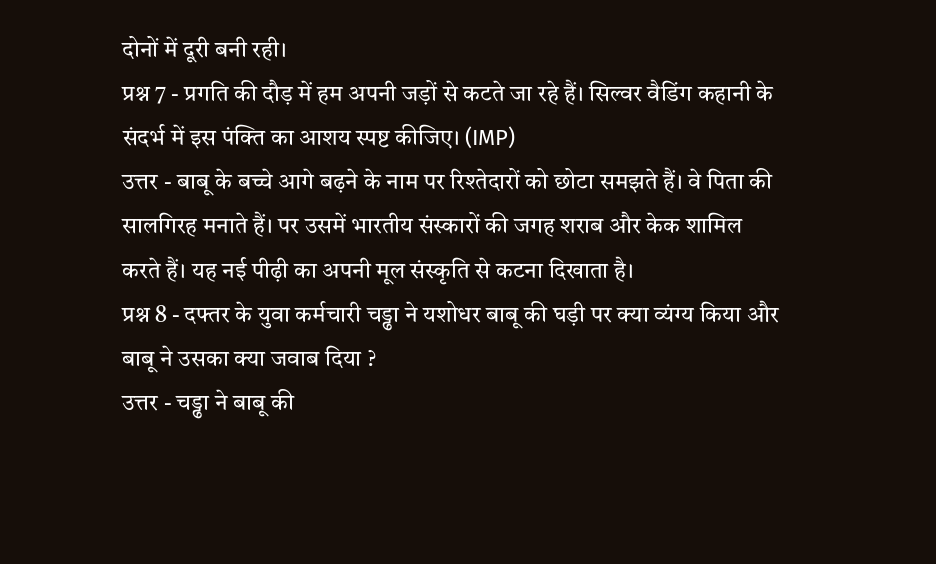दोनों में दूरी बनी रही।
प्रश्न 7 - प्रगति की दौड़ में हम अपनी जड़ों से कटते जा रहे हैं। सिल्वर वैडिंग कहानी के संदर्भ में इस पंक्ति का आशय स्पष्ट कीजिए। (IMP)
उत्तर - बाबू के बच्चे आगे बढ़ने के नाम पर रिश्तेदारों को छोटा समझते हैं। वे पिता की सालगिरह मनाते हैं। पर उसमें भारतीय संस्कारों की जगह शराब और केक शामिल करते हैं। यह नई पीढ़ी का अपनी मूल संस्कृति से कटना दिखाता है।
प्रश्न 8 - दफ्तर के युवा कर्मचारी चड्ढा ने यशोधर बाबू की घड़ी पर क्या व्यंग्य किया और बाबू ने उसका क्या जवाब दिया ?
उत्तर - चड्ढा ने बाबू की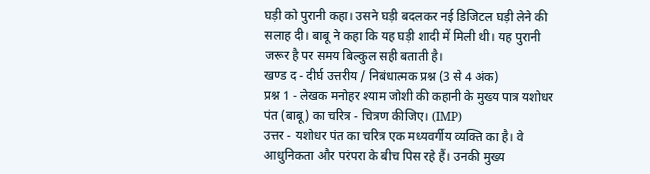घड़ी को पुरानी कहा। उसने घड़ी बदलकर नई डिजिटल घड़ी लेने की सलाह दी। बाबू ने कहा कि यह घड़ी शादी में मिली थी। यह पुरानी जरूर है पर समय बिल्कुल सही बताती है।
खण्ड द - दीर्घ उत्तरीय / निबंधात्मक प्रश्न (3 से 4 अंक)
प्रश्न 1 - लेखक मनोहर श्याम जोशी की कहानी के मुख्य पात्र यशोधर पंत (बाबू) का चरित्र - चित्रण कीजिए। (IMP)
उत्तर - यशोधर पंत का चरित्र एक मध्यवर्गीय व्यक्ति का है। वे आधुनिकता और परंपरा के बीच पिस रहे हैं। उनकी मुख्य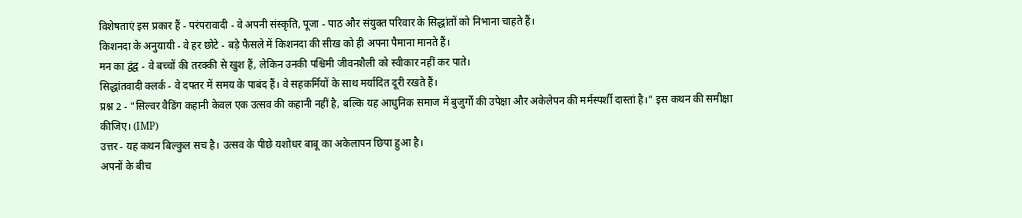विशेषताएं इस प्रकार हैं - परंपरावादी - वे अपनी संस्कृति, पूजा - पाठ और संयुक्त परिवार के सिद्धांतों को निभाना चाहते हैं।
किशनदा के अनुयायी - वे हर छोटे - बड़े फैसले में किशनदा की सीख को ही अपना पैमाना मानते हैं।
मन का द्वंद्व - वे बच्चों की तरक्की से खुश हैं, लेकिन उनकी पश्चिमी जीवनशैली को स्वीकार नहीं कर पाते।
सिद्धांतवादी क्लर्क - वे दफ्तर में समय के पाबंद हैं। वे सहकर्मियों के साथ मर्यादित दूरी रखते हैं।
प्रश्न 2 - "सिल्वर वैडिंग कहानी केवल एक उत्सव की कहानी नहीं है, बल्कि यह आधुनिक समाज में बुजुर्गों की उपेक्षा और अकेलेपन की मर्मस्पर्शी दास्तां है।" इस कथन की समीक्षा कीजिए। (IMP)
उत्तर - यह कथन बिल्कुल सच है। उत्सव के पीछे यशोधर बाबू का अकेलापन छिपा हुआ है।
अपनों के बीच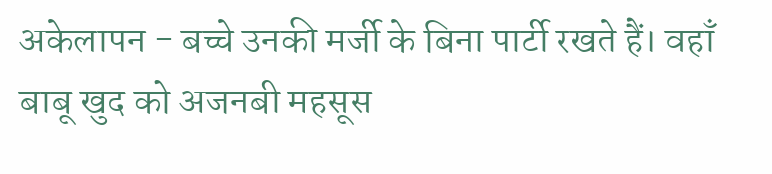अकेलापन - बच्चे उनकी मर्जी के बिना पार्टी रखते हैं। वहाँ बाबू खुद को अजनबी महसूस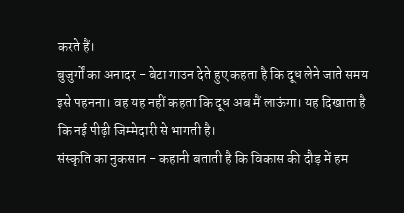करते हैं।
बुजुर्गों का अनादर - बेटा गाउन देते हुए कहता है कि दूध लेने जाते समय इसे पहनना। वह यह नहीं कहता कि दूध अब मैं लाऊंगा। यह दिखाता है कि नई पीढ़ी जिम्मेदारी से भागती है।
संस्कृति का नुकसान - कहानी बताती है कि विकास की दौड़ में हम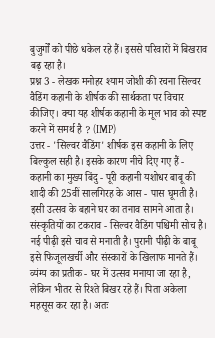बुजुर्गों को पीछे धकेल रहे हैं। इससे परिवारों में बिखराव बढ़ रहा है।
प्रश्न 3 - लेखक मनोहर श्याम जोशी की रचना सिल्वर वैडिंग कहानी के शीर्षक की सार्थकता पर विचार कीजिए। क्या यह शीर्षक कहानी के मूल भाव को स्पष्ट करने में समर्थ है ? (IMP)
उत्तर - 'सिल्वर वैडिंग' शीर्षक इस कहानी के लिए बिल्कुल सही है। इसके कारण नीचे दिए गए हैं -
कहानी का मुख्य बिंदु - पूरी कहानी यशोधर बाबू की शादी की 25वीं सालगिरह के आस - पास घूमती है। इसी उत्सव के बहाने घर का तनाव सामने आता है।
संस्कृतियों का टकराव - सिल्वर वैडिंग पश्चिमी सोच है। नई पीढ़ी इसे चाव से मनाती है। पुरानी पीढ़ी के बाबू इसे फिजूलखर्ची और संस्कारों के खिलाफ मानते हैं।
व्यंग्य का प्रतीक - घर में उत्सव मनाया जा रहा है, लेकिन भीतर से रिश्ते बिखर रहे हैं। पिता अकेला महसूस कर रहा है। अतः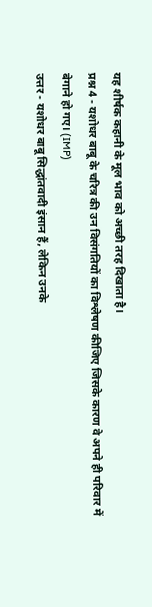यह शीर्षक कहानी के मूल भाव को अच्छी तरह दिखाता है।
प्रश्न 4 - यशोधर बाबू के चरित्र की उन विसंगतियों का विश्लेषण कीजिए जिसके कारण वे अपने ही परिवार में बेगाने हो गए। (IMP)
उत्तर - यशोधर बाबू सिद्धांतवादी इंसान हैं, लेकिन उनके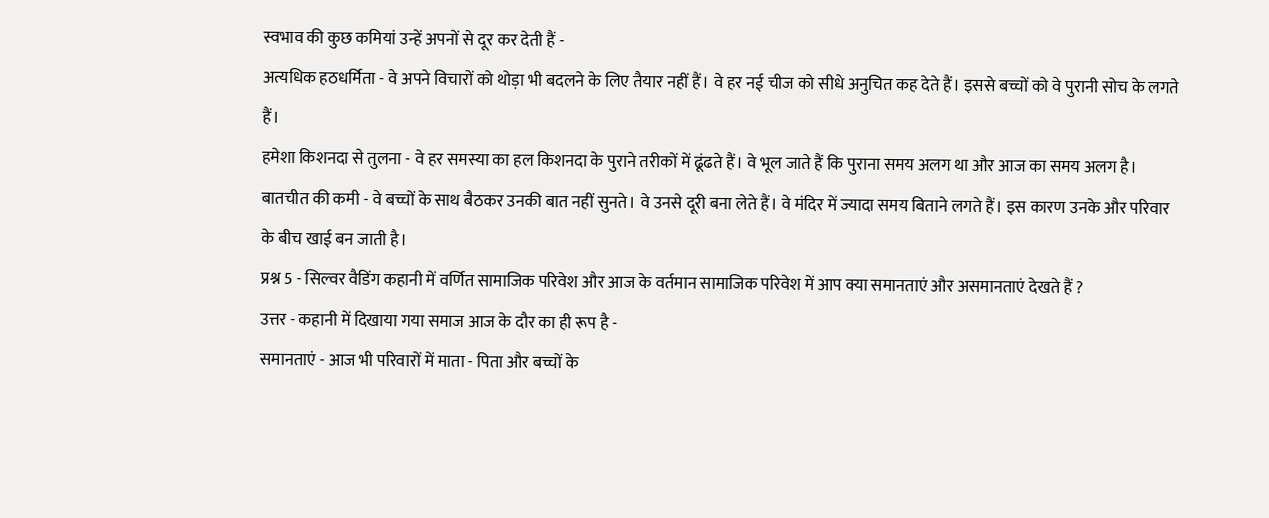स्वभाव की कुछ कमियां उन्हें अपनों से दूर कर देती हैं -
अत्यधिक हठधर्मिता - वे अपने विचारों को थोड़ा भी बदलने के लिए तैयार नहीं हैं। वे हर नई चीज को सीधे अनुचित कह देते हैं। इससे बच्चों को वे पुरानी सोच के लगते हैं।
हमेशा किशनदा से तुलना - वे हर समस्या का हल किशनदा के पुराने तरीकों में ढूंढते हैं। वे भूल जाते हैं कि पुराना समय अलग था और आज का समय अलग है।
बातचीत की कमी - वे बच्चों के साथ बैठकर उनकी बात नहीं सुनते। वे उनसे दूरी बना लेते हैं। वे मंदिर में ज्यादा समय बिताने लगते हैं। इस कारण उनके और परिवार के बीच खाई बन जाती है।
प्रश्न 5 - सिल्वर वैडिंग कहानी में वर्णित सामाजिक परिवेश और आज के वर्तमान सामाजिक परिवेश में आप क्या समानताएं और असमानताएं देखते हैं ?
उत्तर - कहानी में दिखाया गया समाज आज के दौर का ही रूप है -
समानताएं - आज भी परिवारों में माता - पिता और बच्चों के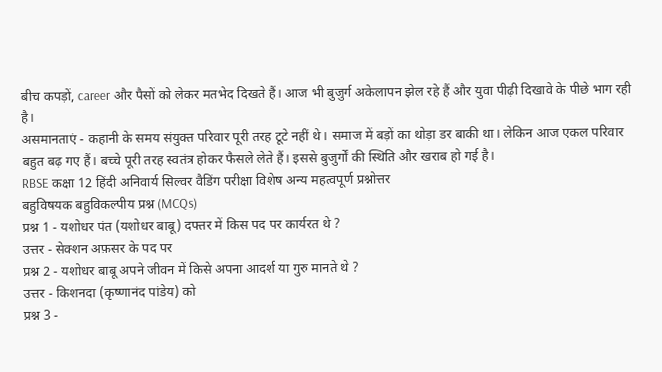बीच कपड़ों, career और पैसों को लेकर मतभेद दिखते हैं। आज भी बुजुर्ग अकेलापन झेल रहे हैं और युवा पीढ़ी दिखावे के पीछे भाग रही है।
असमानताएं - कहानी के समय संयुक्त परिवार पूरी तरह टूटे नहीं थे। समाज में बड़ों का थोड़ा डर बाकी था। लेकिन आज एकल परिवार बहुत बढ़ गए हैं। बच्चे पूरी तरह स्वतंत्र होकर फैसले लेते हैं। इससे बुजुर्गों की स्थिति और खराब हो गई है।
RBSE कक्षा 12 हिंदी अनिवार्य सिल्वर वैडिंग परीक्षा विशेष अन्य महत्वपूर्ण प्रश्नोत्तर
बहुविषयक बहुविकल्पीय प्रश्न (MCQs)
प्रश्न 1 - यशोधर पंत (यशोधर बाबू) दफ्तर में किस पद पर कार्यरत थे ?
उत्तर - सेक्शन अफ़सर के पद पर
प्रश्न 2 - यशोधर बाबू अपने जीवन में किसे अपना आदर्श या गुरु मानते थे ?
उत्तर - किशनदा (कृष्णानंद पांडेय) को
प्रश्न 3 -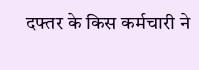दफ्तर के किस कर्मचारी ने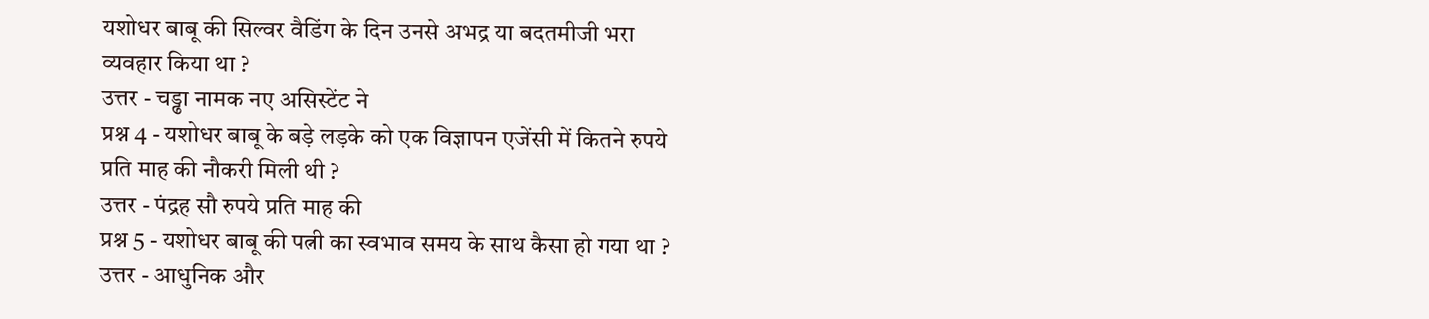यशोधर बाबू की सिल्वर वैडिंग के दिन उनसे अभद्र या बदतमीजी भरा व्यवहार किया था ?
उत्तर - चड्ढा नामक नए असिस्टेंट ने
प्रश्न 4 - यशोधर बाबू के बड़े लड़के को एक विज्ञापन एजेंसी में कितने रुपये प्रति माह की नौकरी मिली थी ?
उत्तर - पंद्रह सौ रुपये प्रति माह की
प्रश्न 5 - यशोधर बाबू की पत्नी का स्वभाव समय के साथ कैसा हो गया था ?
उत्तर - आधुनिक और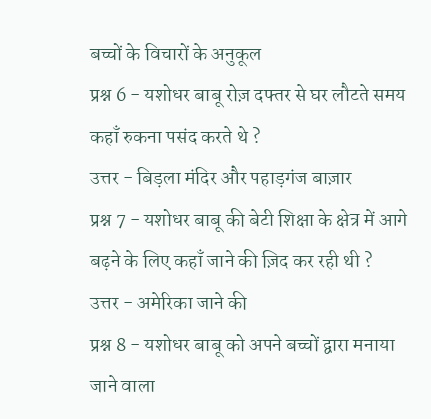बच्चों के विचारों के अनुकूल
प्रश्न 6 - यशोधर बाबू रोज़ दफ्तर से घर लौटते समय कहाँ रुकना पसंद करते थे ?
उत्तर - बिड़ला मंदिर और पहाड़गंज बाज़ार
प्रश्न 7 - यशोधर बाबू की बेटी शिक्षा के क्षेत्र में आगे बढ़ने के लिए कहाँ जाने की ज़िद कर रही थी ?
उत्तर - अमेरिका जाने की
प्रश्न 8 - यशोधर बाबू को अपने बच्चों द्वारा मनाया जाने वाला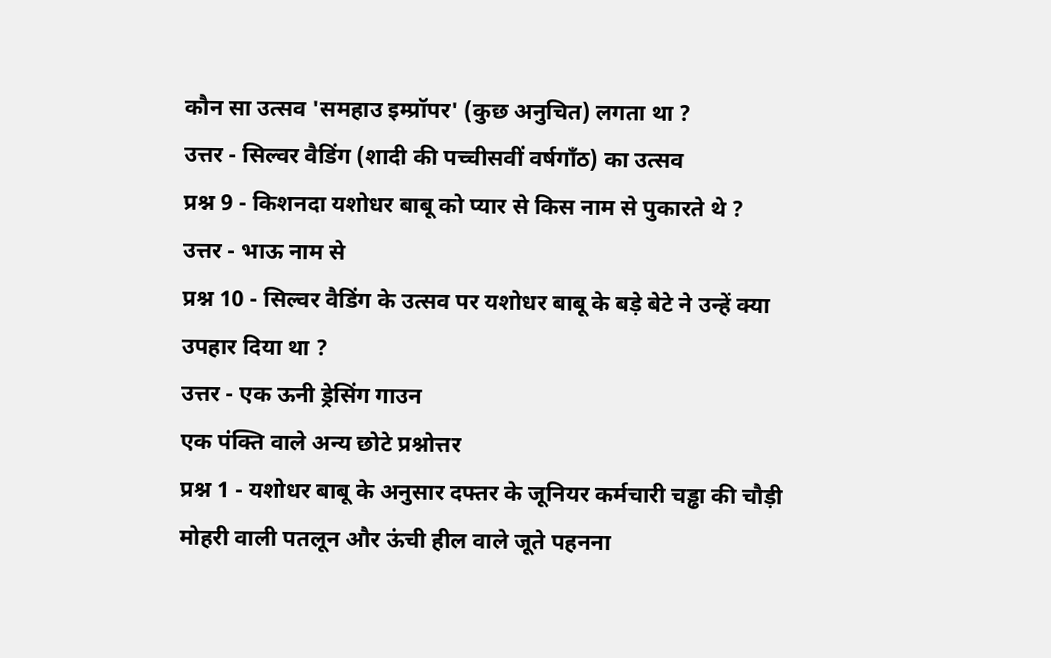कौन सा उत्सव 'समहाउ इम्प्रॉपर' (कुछ अनुचित) लगता था ?
उत्तर - सिल्वर वैडिंग (शादी की पच्चीसवीं वर्षगाँठ) का उत्सव
प्रश्न 9 - किशनदा यशोधर बाबू को प्यार से किस नाम से पुकारते थे ?
उत्तर - भाऊ नाम से
प्रश्न 10 - सिल्वर वैडिंग के उत्सव पर यशोधर बाबू के बड़े बेटे ने उन्हें क्या उपहार दिया था ?
उत्तर - एक ऊनी ड्रेसिंग गाउन
एक पंक्ति वाले अन्य छोटे प्रश्नोत्तर
प्रश्न 1 - यशोधर बाबू के अनुसार दफ्तर के जूनियर कर्मचारी चड्ढा की चौड़ी मोहरी वाली पतलून और ऊंची हील वाले जूते पहनना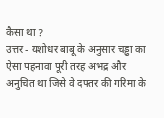कैसा था ?
उत्तर - यशोधर बाबू के अनुसार चड्ढा का ऐसा पहनावा पूरी तरह अभद्र और अनुचित था जिसे वे दफ्तर की गरिमा के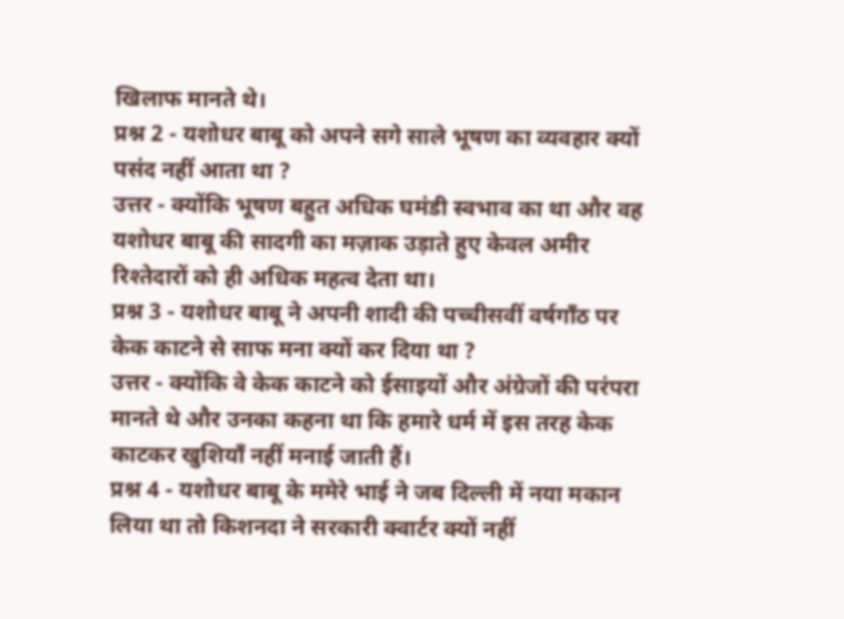खिलाफ मानते थे।
प्रश्न 2 - यशोधर बाबू को अपने सगे साले भूषण का व्यवहार क्यों पसंद नहीं आता था ?
उत्तर - क्योंकि भूषण बहुत अधिक घमंडी स्वभाव का था और वह यशोधर बाबू की सादगी का मज़ाक उड़ाते हुए केवल अमीर रिश्तेदारों को ही अधिक महत्व देता था।
प्रश्न 3 - यशोधर बाबू ने अपनी शादी की पच्चीसवीं वर्षगाँठ पर केक काटने से साफ मना क्यों कर दिया था ?
उत्तर - क्योंकि वे केक काटने को ईसाइयों और अंग्रेजों की परंपरा मानते थे और उनका कहना था कि हमारे धर्म में इस तरह केक काटकर खुशियाँ नहीं मनाई जाती हैं।
प्रश्न 4 - यशोधर बाबू के ममेरे भाई ने जब दिल्ली में नया मकान लिया था तो किशनदा ने सरकारी क्वार्टर क्यों नहीं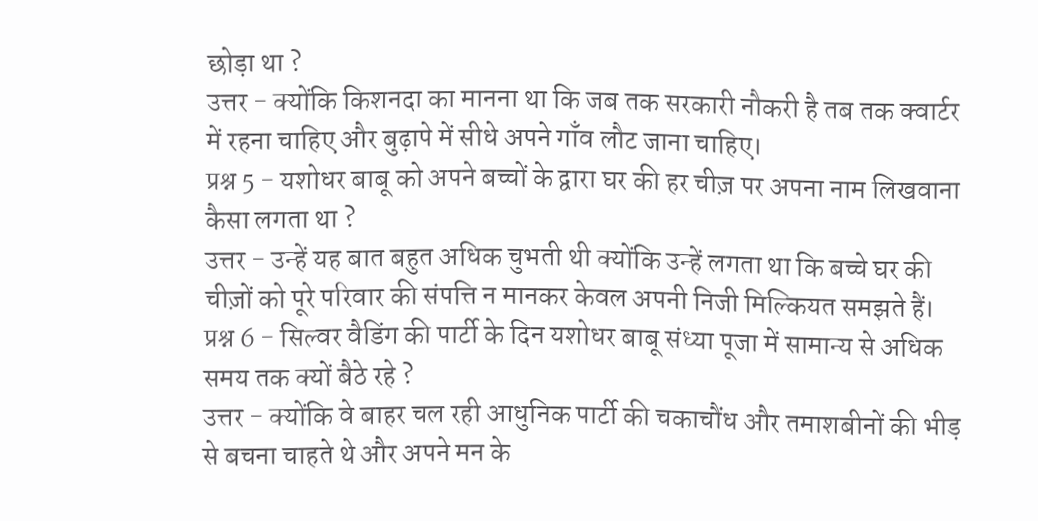छोड़ा था ?
उत्तर - क्योंकि किशनदा का मानना था कि जब तक सरकारी नौकरी है तब तक क्वार्टर में रहना चाहिए और बुढ़ापे में सीधे अपने गाँव लौट जाना चाहिए।
प्रश्न 5 - यशोधर बाबू को अपने बच्चों के द्वारा घर की हर चीज़ पर अपना नाम लिखवाना कैसा लगता था ?
उत्तर - उन्हें यह बात बहुत अधिक चुभती थी क्योंकि उन्हें लगता था कि बच्चे घर की चीज़ों को पूरे परिवार की संपत्ति न मानकर केवल अपनी निजी मिल्कियत समझते हैं।
प्रश्न 6 - सिल्वर वैडिंग की पार्टी के दिन यशोधर बाबू संध्या पूजा में सामान्य से अधिक समय तक क्यों बैठे रहे ?
उत्तर - क्योंकि वे बाहर चल रही आधुनिक पार्टी की चकाचौंध और तमाशबीनों की भीड़ से बचना चाहते थे और अपने मन के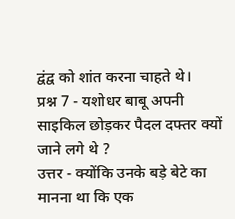द्वंद्व को शांत करना चाहते थे।
प्रश्न 7 - यशोधर बाबू अपनी साइकिल छोड़कर पैदल दफ्तर क्यों जाने लगे थे ?
उत्तर - क्योंकि उनके बड़े बेटे का मानना था कि एक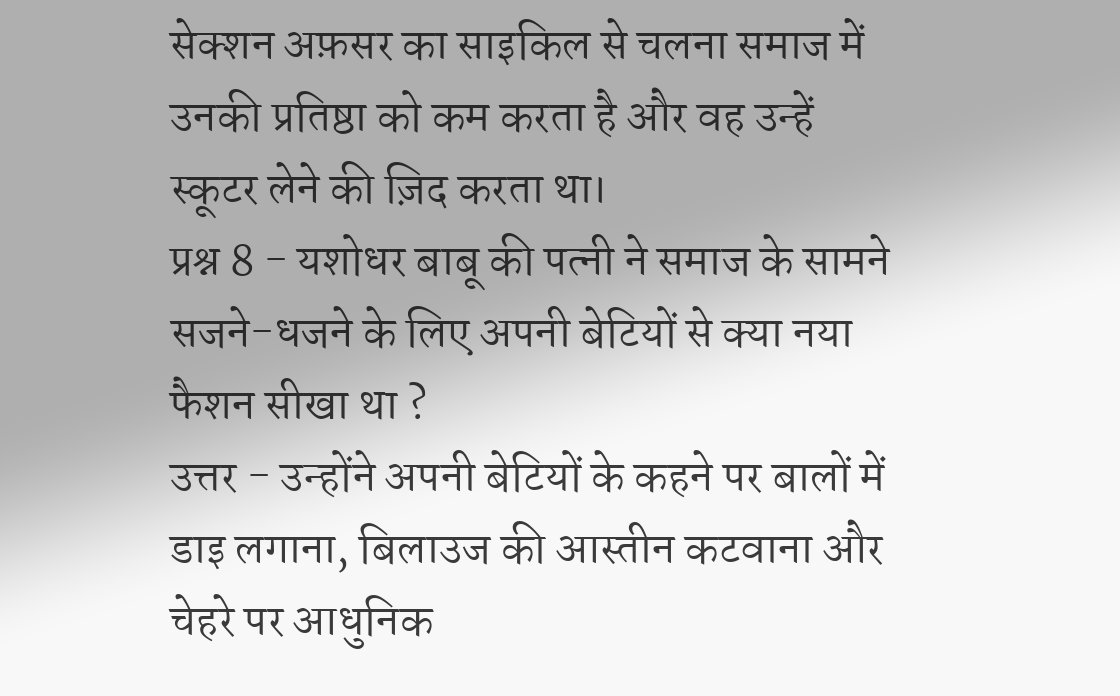सेक्शन अफ़सर का साइकिल से चलना समाज में उनकी प्रतिष्ठा को कम करता है और वह उन्हें स्कूटर लेने की ज़िद करता था।
प्रश्न 8 - यशोधर बाबू की पत्नी ने समाज के सामने सजने-धजने के लिए अपनी बेटियों से क्या नया फैशन सीखा था ?
उत्तर - उन्होंने अपनी बेटियों के कहने पर बालों में डाइ लगाना, बिलाउज की आस्तीन कटवाना और चेहरे पर आधुनिक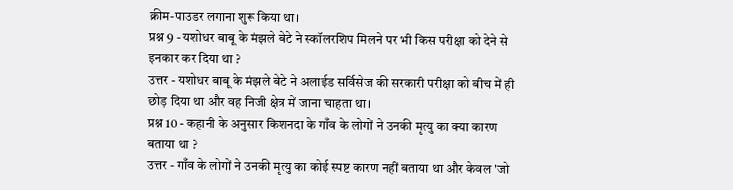क्रीम-पाउडर लगाना शुरू किया था।
प्रश्न 9 - यशोधर बाबू के मंझले बेटे ने स्कॉलरशिप मिलने पर भी किस परीक्षा को देने से इनकार कर दिया था ?
उत्तर - यशोधर बाबू के मंझले बेटे ने अलाईड सर्विसेज की सरकारी परीक्षा को बीच में ही छोड़ दिया था और वह निजी क्षेत्र में जाना चाहता था।
प्रश्न 10 - कहानी के अनुसार किशनदा के गाँव के लोगों ने उनकी मृत्यु का क्या कारण बताया था ?
उत्तर - गाँव के लोगों ने उनकी मृत्यु का कोई स्पष्ट कारण नहीं बताया था और केवल 'जो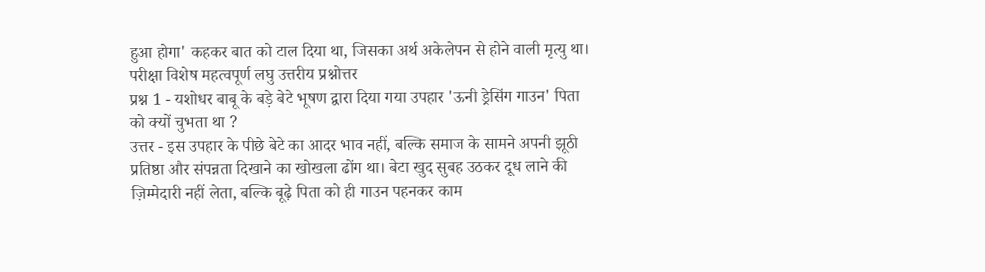हुआ होगा' कहकर बात को टाल दिया था, जिसका अर्थ अकेलेपन से होने वाली मृत्यु था।
परीक्षा विशेष महत्वपूर्ण लघु उत्तरीय प्रश्नोत्तर
प्रश्न 1 - यशोधर बाबू के बड़े बेटे भूषण द्वारा दिया गया उपहार 'ऊनी ड्रेसिंग गाउन' पिता को क्यों चुभता था ?
उत्तर - इस उपहार के पीछे बेटे का आदर भाव नहीं, बल्कि समाज के सामने अपनी झूठी प्रतिष्ठा और संपन्नता दिखाने का खोखला ढोंग था। बेटा खुद सुबह उठकर दूध लाने की ज़िम्मेदारी नहीं लेता, बल्कि बूढ़े पिता को ही गाउन पहनकर काम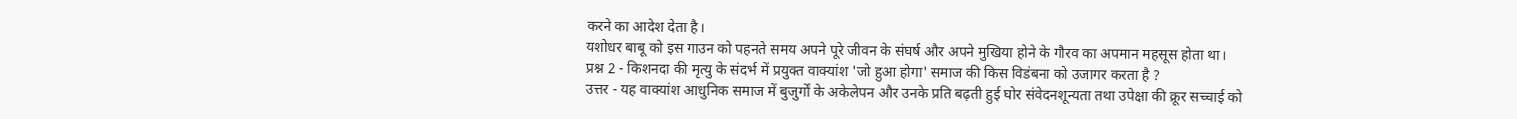करने का आदेश देता है।
यशोधर बाबू को इस गाउन को पहनते समय अपने पूरे जीवन के संघर्ष और अपने मुखिया होने के गौरव का अपमान महसूस होता था।
प्रश्न 2 - किशनदा की मृत्यु के संदर्भ में प्रयुक्त वाक्यांश 'जो हुआ होगा' समाज की किस विडंबना को उजागर करता है ?
उत्तर - यह वाक्यांश आधुनिक समाज में बुजुर्गों के अकेलेपन और उनके प्रति बढ़ती हुई घोर संवेदनशून्यता तथा उपेक्षा की क्रूर सच्चाई को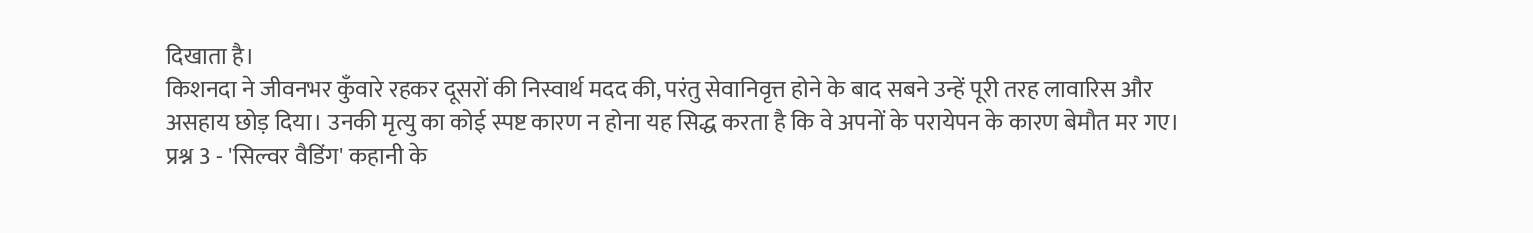दिखाता है।
किशनदा ने जीवनभर कुँवारे रहकर दूसरों की निस्वार्थ मदद की, परंतु सेवानिवृत्त होने के बाद सबने उन्हें पूरी तरह लावारिस और असहाय छोड़ दिया। उनकी मृत्यु का कोई स्पष्ट कारण न होना यह सिद्ध करता है कि वे अपनों के परायेपन के कारण बेमौत मर गए।
प्रश्न 3 - 'सिल्वर वैडिंग' कहानी के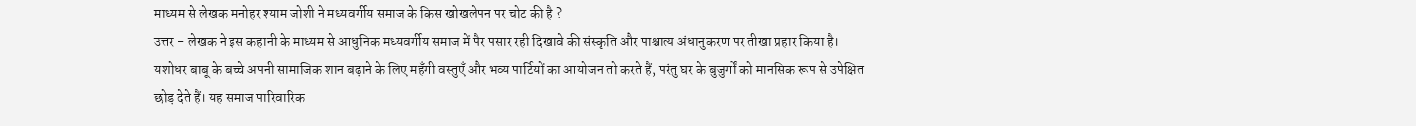माध्यम से लेखक मनोहर श्याम जोशी ने मध्यवर्गीय समाज के किस खोखलेपन पर चोट की है ?
उत्तर - लेखक ने इस कहानी के माध्यम से आधुनिक मध्यवर्गीय समाज में पैर पसार रही दिखावे की संस्कृति और पाश्चात्य अंधानुकरण पर तीखा प्रहार किया है।
यशोधर बाबू के बच्चे अपनी सामाजिक शान बढ़ाने के लिए महँगी वस्तुएँ और भव्य पार्टियों का आयोजन तो करते हैं, परंतु घर के बुजुर्गों को मानसिक रूप से उपेक्षित छोड़ देते हैं। यह समाज पारिवारिक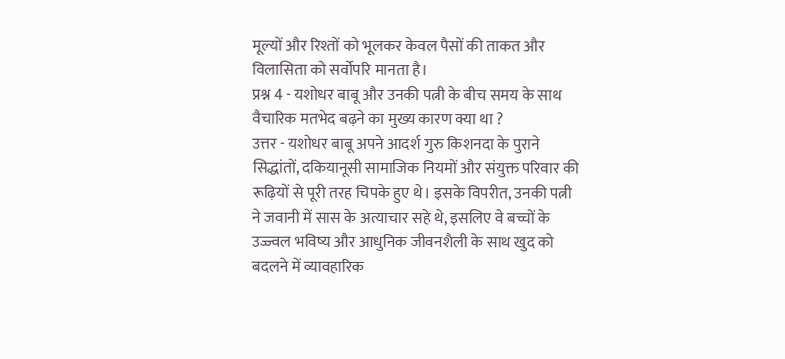मूल्यों और रिश्तों को भूलकर केवल पैसों की ताकत और विलासिता को सर्वोपरि मानता है।
प्रश्न 4 - यशोधर बाबू और उनकी पत्नी के बीच समय के साथ वैचारिक मतभेद बढ़ने का मुख्य कारण क्या था ?
उत्तर - यशोधर बाबू अपने आदर्श गुरु किशनदा के पुराने सिद्धांतों, दकियानूसी सामाजिक नियमों और संयुक्त परिवार की रूढ़ियों से पूरी तरह चिपके हुए थे। इसके विपरीत, उनकी पत्नी ने जवानी में सास के अत्याचार सहे थे, इसलिए वे बच्चों के उज्ज्वल भविष्य और आधुनिक जीवनशैली के साथ खुद को बदलने में व्यावहारिक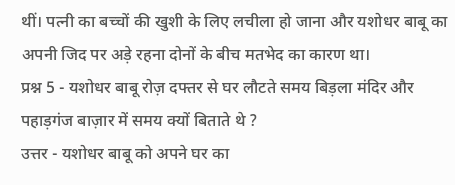थीं। पत्नी का बच्चों की खुशी के लिए लचीला हो जाना और यशोधर बाबू का अपनी जिद पर अड़े रहना दोनों के बीच मतभेद का कारण था।
प्रश्न 5 - यशोधर बाबू रोज़ दफ्तर से घर लौटते समय बिड़ला मंदिर और पहाड़गंज बाज़ार में समय क्यों बिताते थे ?
उत्तर - यशोधर बाबू को अपने घर का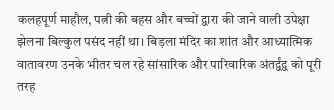कलहपूर्ण माहौल, पत्नी की बहस और बच्चों द्वारा की जाने वाली उपेक्षा झेलना बिल्कुल पसंद नहीं था। बिड़ला मंदिर का शांत और आध्यात्मिक वातावरण उनके भीतर चल रहे सांसारिक और पारिवारिक अंतर्द्वंद्व को पूरी तरह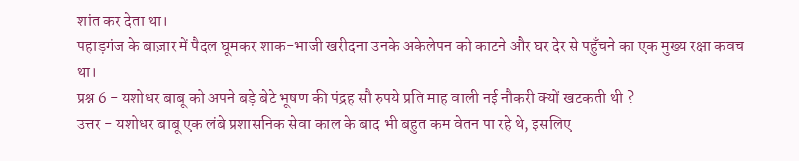शांत कर देता था।
पहाड़गंज के बाज़ार में पैदल घूमकर शाक-भाजी खरीदना उनके अकेलेपन को काटने और घर देर से पहुँचने का एक मुख्य रक्षा कवच था।
प्रश्न 6 - यशोधर बाबू को अपने बड़े बेटे भूषण की पंद्रह सौ रुपये प्रति माह वाली नई नौकरी क्यों खटकती थी ?
उत्तर - यशोधर बाबू एक लंबे प्रशासनिक सेवा काल के बाद भी बहुत कम वेतन पा रहे थे, इसलिए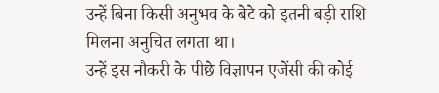उन्हें बिना किसी अनुभव के बेटे को इतनी बड़ी राशि मिलना अनुचित लगता था।
उन्हें इस नौकरी के पीछे विज्ञापन एजेंसी की कोई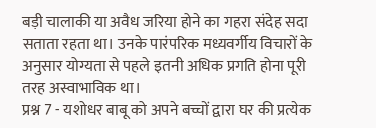बड़ी चालाकी या अवैध जरिया होने का गहरा संदेह सदा सताता रहता था। उनके पारंपरिक मध्यवर्गीय विचारों के अनुसार योग्यता से पहले इतनी अधिक प्रगति होना पूरी तरह अस्वाभाविक था।
प्रश्न 7 - यशोधर बाबू को अपने बच्चों द्वारा घर की प्रत्येक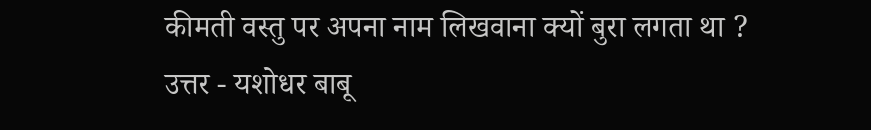कीमती वस्तु पर अपना नाम लिखवाना क्यों बुरा लगता था ?
उत्तर - यशोधर बाबू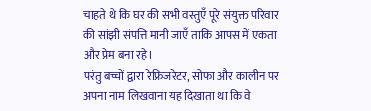चाहते थे कि घर की सभी वस्तुएँ पूरे संयुक्त परिवार की सांझी संपत्ति मानी जाएँ ताकि आपस में एकता और प्रेम बना रहे।
परंतु बच्चों द्वारा रेफ्रिजरेटर, सोफा और कालीन पर अपना नाम लिखवाना यह दिखाता था कि वे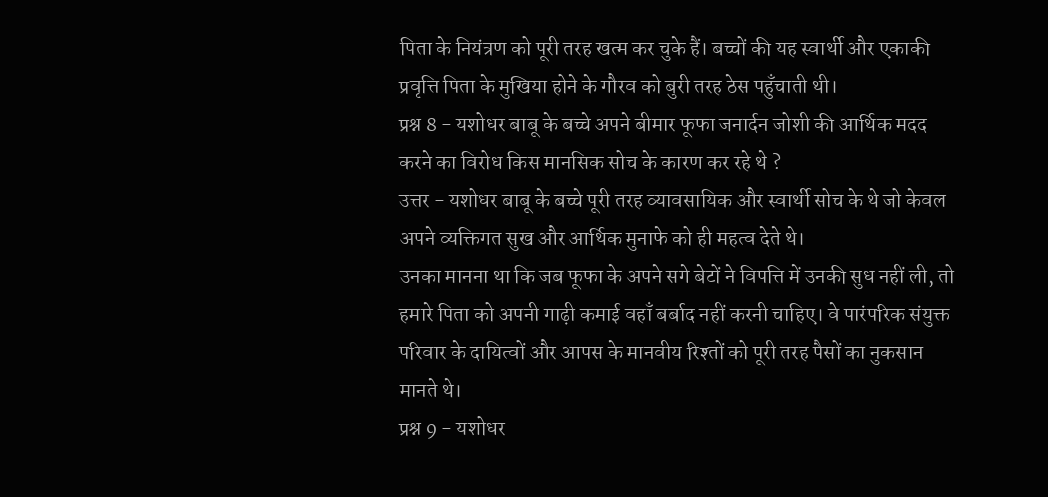पिता के नियंत्रण को पूरी तरह खत्म कर चुके हैं। बच्चों की यह स्वार्थी और एकाकी प्रवृत्ति पिता के मुखिया होने के गौरव को बुरी तरह ठेस पहुँचाती थी।
प्रश्न 8 - यशोधर बाबू के बच्चे अपने बीमार फूफा जनार्दन जोशी की आर्थिक मदद करने का विरोध किस मानसिक सोच के कारण कर रहे थे ?
उत्तर - यशोधर बाबू के बच्चे पूरी तरह व्यावसायिक और स्वार्थी सोच के थे जो केवल अपने व्यक्तिगत सुख और आर्थिक मुनाफे को ही महत्व देते थे।
उनका मानना था कि जब फूफा के अपने सगे बेटों ने विपत्ति में उनकी सुध नहीं ली, तो हमारे पिता को अपनी गाढ़ी कमाई वहाँ बर्बाद नहीं करनी चाहिए। वे पारंपरिक संयुक्त परिवार के दायित्वों और आपस के मानवीय रिश्तों को पूरी तरह पैसों का नुकसान मानते थे।
प्रश्न 9 - यशोधर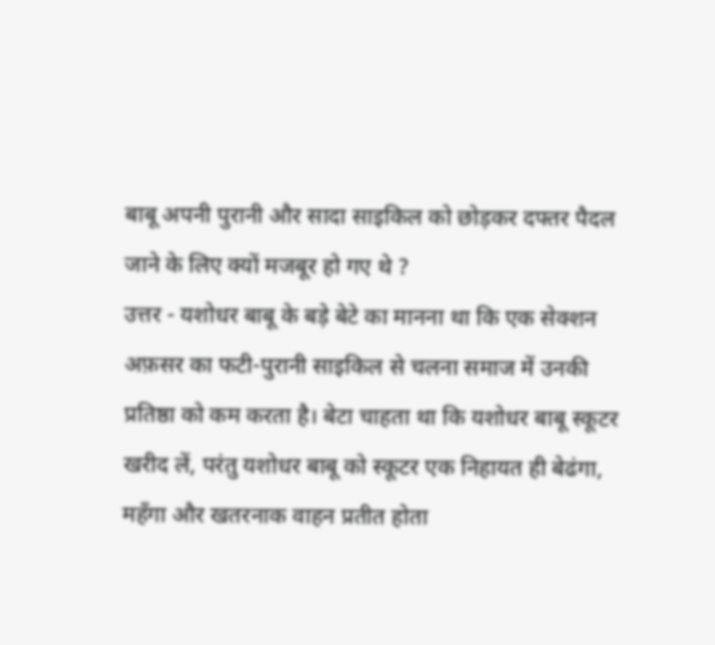बाबू अपनी पुरानी और सादा साइकिल को छोड़कर दफ्तर पैदल जाने के लिए क्यों मजबूर हो गए थे ?
उत्तर - यशोधर बाबू के बड़े बेटे का मानना था कि एक सेक्शन अफ़सर का फटी-पुरानी साइकिल से चलना समाज में उनकी प्रतिष्ठा को कम करता है। बेटा चाहता था कि यशोधर बाबू स्कूटर खरीद लें, परंतु यशोधर बाबू को स्कूटर एक निहायत ही बेढंगा, महँगा और खतरनाक वाहन प्रतीत होता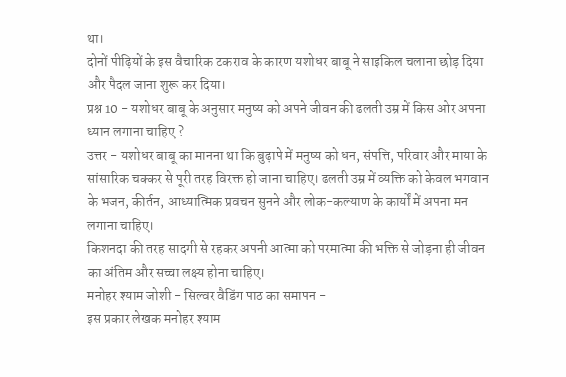था।
दोनों पीढ़ियों के इस वैचारिक टकराव के कारण यशोधर बाबू ने साइकिल चलाना छोड़ दिया और पैदल जाना शुरू कर दिया।
प्रश्न 10 - यशोधर बाबू के अनुसार मनुष्य को अपने जीवन की ढलती उम्र में किस ओर अपना ध्यान लगाना चाहिए ?
उत्तर - यशोधर बाबू का मानना था कि बुढ़ापे में मनुष्य को धन, संपत्ति, परिवार और माया के सांसारिक चक्कर से पूरी तरह विरक्त हो जाना चाहिए। ढलती उम्र में व्यक्ति को केवल भगवान के भजन, कीर्तन, आध्यात्मिक प्रवचन सुनने और लोक-कल्याण के कार्यों में अपना मन लगाना चाहिए।
किशनदा की तरह सादगी से रहकर अपनी आत्मा को परमात्मा की भक्ति से जोड़ना ही जीवन का अंतिम और सच्चा लक्ष्य होना चाहिए।
मनोहर श्याम जोशी - सिल्वर वैडिंग पाठ का समापन -
इस प्रकार लेखक मनोहर श्याम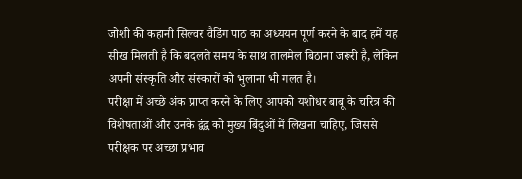जोशी की कहानी सिल्वर वैडिंग पाठ का अध्ययन पूर्ण करने के बाद हमें यह सीख मिलती है कि बदलते समय के साथ तालमेल बिठाना जरूरी है, लेकिन अपनी संस्कृति और संस्कारों को भुलाना भी गलत है।
परीक्षा में अच्छे अंक प्राप्त करने के लिए आपको यशोधर बाबू के चरित्र की विशेषताओं और उनके द्वंद्व को मुख्य बिंदुओं में लिखना चाहिए, जिससे परीक्षक पर अच्छा प्रभाव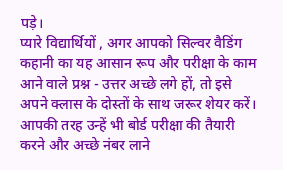पड़े।
प्यारे विद्यार्थियों , अगर आपको सिल्वर वैडिंग कहानी का यह आसान रूप और परीक्षा के काम आने वाले प्रश्न - उत्तर अच्छे लगे हों, तो इसे अपने क्लास के दोस्तों के साथ जरूर शेयर करें। आपकी तरह उन्हें भी बोर्ड परीक्षा की तैयारी करने और अच्छे नंबर लाने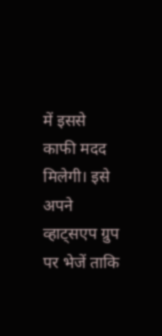में इससे काफी मदद मिलेगी। इसे अपने व्हाट्सएप ग्रुप पर भेजें ताकि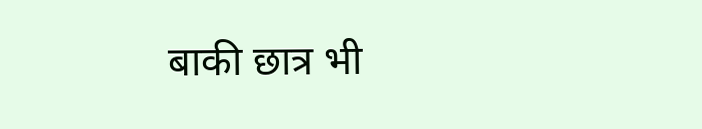बाकी छात्र भी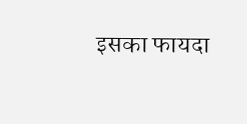इसका फायदा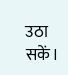उठा सकें।